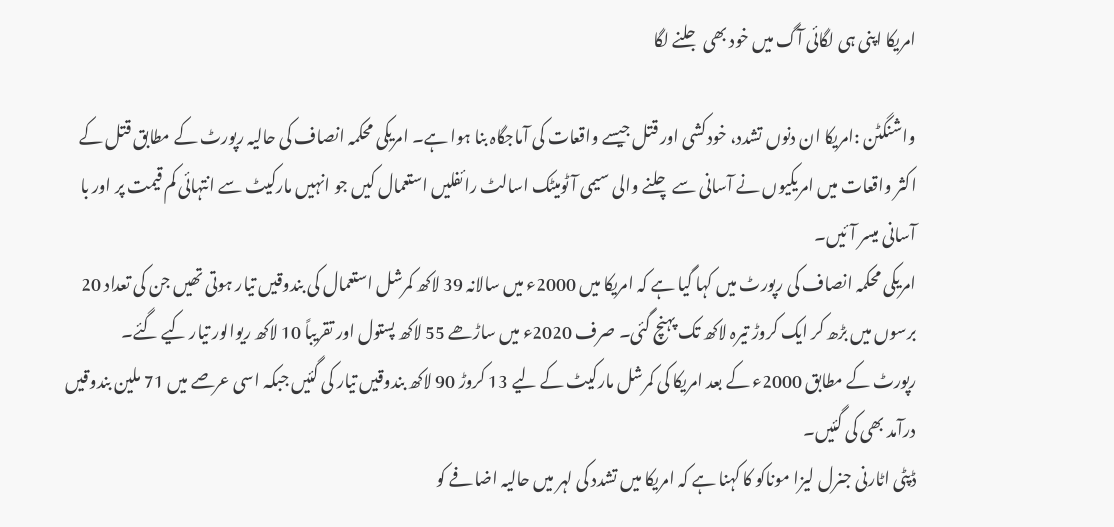امریکا اپنی ہی لگائی آگ میں خود بھی جلنے لگا

واشنگٹن :امریکا ان دنوں تشدد، خودکشی اور قتل جیسے واقعات کی آماجگاہ بنا ہوا ہے۔ امریکی محکمہ انصاف کی حالیہ رپورٹ کے مطابق قتل کے اکثر واقعات میں امریکیوں نے آسانی سے چلنے والی سیمی آٹومیٹک اسالٹ رائفلیں استعمال کیں جو انہیں مارکیٹ سے انتہائی کم قیمت پر اور با آسانی میسر آئیں۔
امریکی محکمہ انصاف کی رپورٹ میں کہا گیا ہے کہ امریکا میں 2000ء میں سالانہ 39 لاکھ کمرشل استعمال کی بندوقیں تیار ہوتی تھیں جن کی تعداد 20 برسوں میں بڑھ کر ایک کروڑ تیرہ لاکھ تک پہنچ گئی۔ صرف 2020ء میں ساڑھے 55 لاکھ پستول اور تقریباً 10 لاکھ ریوالور تیار کیے گئے۔
رپورٹ کے مطابق 2000ء کے بعد امریکا کی کمرشل مارکیٹ کے لیے 13 کروڑ 90 لاکھ بندوقیں تیار کی گئیں جبکہ اسی عرصے میں 71 ملین بندوقیں درآمد بھی کی گئیں۔
ڈپٹی اٹارنی جنرل لیزا موناکو کا کہنا ہے کہ امریکا میں تشدد کی لہر میں حالیہ اضافے کو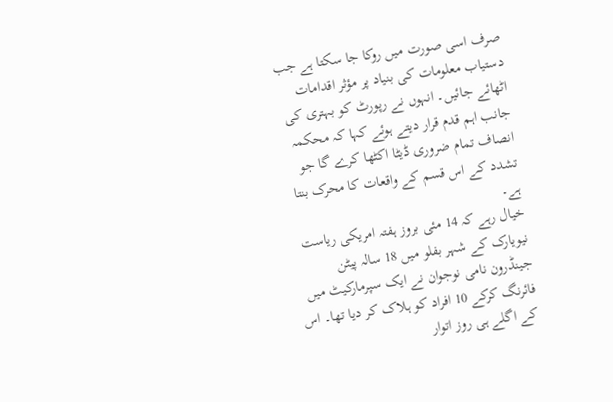صرف اسی صورت میں روکا جا سکتا ہے جب دستیاب معلومات کی بنیاد پر مؤثر اقدامات اٹھائے جائیں۔ انہوں نے رپورٹ کو بہتری کی جانب اہم قدم قرار دیتے ہوئے کہا کہ محکمہ انصاف تمام ضروری ڈیٹا اکٹھا کرے گا جو تشدد کے اس قسم کے واقعات کا محرک بنتا ہے۔
خیال رہے کہ 14 مئی بروز ہفتہ امریکی ریاست نیویارک کے شہر بفلو میں 18 سالہ پیٹن جینڈرون نامی نوجوان نے ایک سپرمارکیٹ میں فائرنگ کرکے 10 افراد کو ہلاک کر دیا تھا۔ اس کے اگلے ہی روز اتوار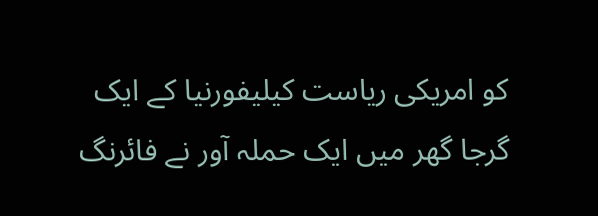کو امریکی ریاست کیلیفورنیا کے ایک گرجا گھر میں ایک حملہ آور نے فائرنگ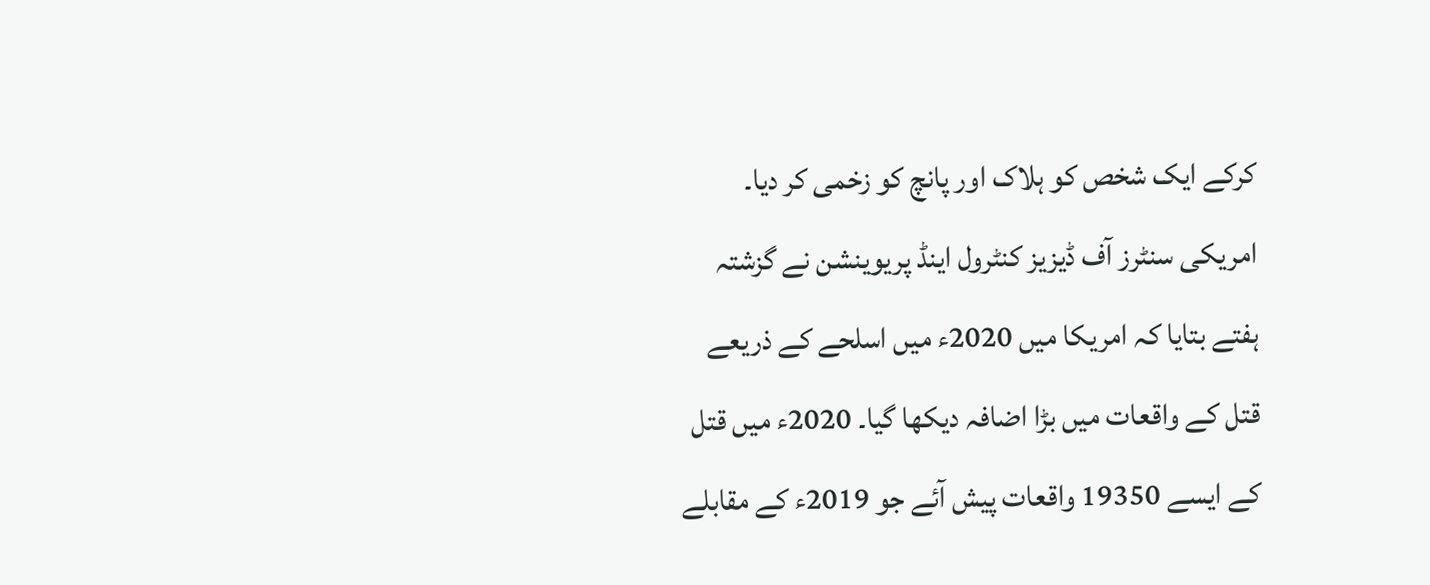کرکے ایک شخص کو ہلاک اور پانچ کو زخمی کر دیا۔
امریکی سنٹرز آف ڈیزیز کنٹرول اینڈ پریوینشن نے گزشتہ ہفتے بتایا کہ امریکا میں 2020ء میں اسلحے کے ذریعے قتل کے واقعات میں بڑا اضافہ دیکھا گیا۔ 2020ء میں قتل کے ایسے 19350 واقعات پیش آئے جو 2019ء کے مقابلے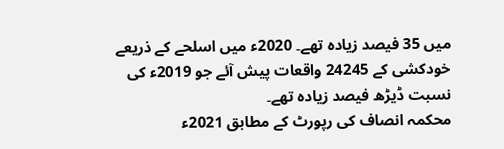میں 35 فیصد زیادہ تھے۔ 2020ء میں اسلحے کے ذریعے خودکشی کے 24245 واقعات پیش آئے جو 2019ء کی نسبت ڈیڑھ فیصد زیادہ تھے۔
محکمہ انصاف کی رپورٹ کے مطابق 2021ء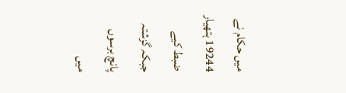میں حکام نے 19244 ہتھیار ضبط کیے جبکہ گزشتہ پانچ برسوں میں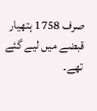صرف 1758 ہتھیار قبضے میں لیے گئے تھے۔